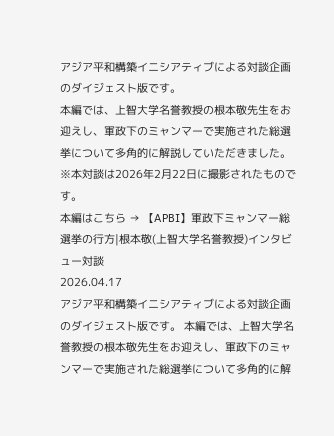アジア平和構築イニシアティブによる対談企画のダイジェスト版です。
本編では、上智大学名誉教授の根本敬先生をお迎えし、軍政下のミャンマーで実施された総選挙について多角的に解説していただきました。 ※本対談は2026年2月22日に撮影されたものです。
本編はこちら → 【APBI】軍政下ミャンマー総選挙の行方|根本敬(上智大学名誉教授)インタビュー対談
2026.04.17
アジア平和構築イニシアティブによる対談企画のダイジェスト版です。 本編では、上智大学名誉教授の根本敬先生をお迎えし、軍政下のミャンマーで実施された総選挙について多角的に解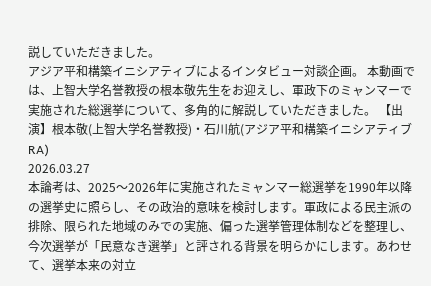説していただきました。
アジア平和構築イニシアティブによるインタビュー対談企画。 本動画では、上智大学名誉教授の根本敬先生をお迎えし、軍政下のミャンマーで実施された総選挙について、多角的に解説していただきました。 【出演】根本敬(上智大学名誉教授)・石川航(アジア平和構築イニシアティブRA)
2026.03.27
本論考は、2025〜2026年に実施されたミャンマー総選挙を1990年以降の選挙史に照らし、その政治的意味を検討します。軍政による民主派の排除、限られた地域のみでの実施、偏った選挙管理体制などを整理し、今次選挙が「民意なき選挙」と評される背景を明らかにします。あわせて、選挙本来の対立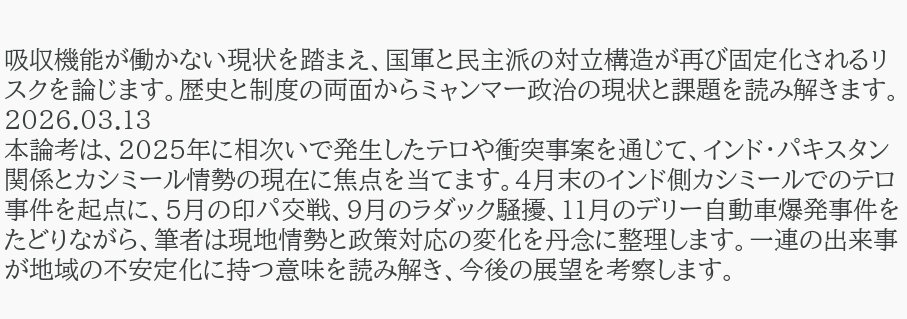吸収機能が働かない現状を踏まえ、国軍と民主派の対立構造が再び固定化されるリスクを論じます。歴史と制度の両面からミャンマー政治の現状と課題を読み解きます。
2026.03.13
本論考は、2025年に相次いで発生したテロや衝突事案を通じて、インド・パキスタン関係とカシミール情勢の現在に焦点を当てます。4月末のインド側カシミールでのテロ事件を起点に、5月の印パ交戦、9月のラダック騒擾、11月のデリー自動車爆発事件をたどりながら、筆者は現地情勢と政策対応の変化を丹念に整理します。一連の出来事が地域の不安定化に持つ意味を読み解き、今後の展望を考察します。